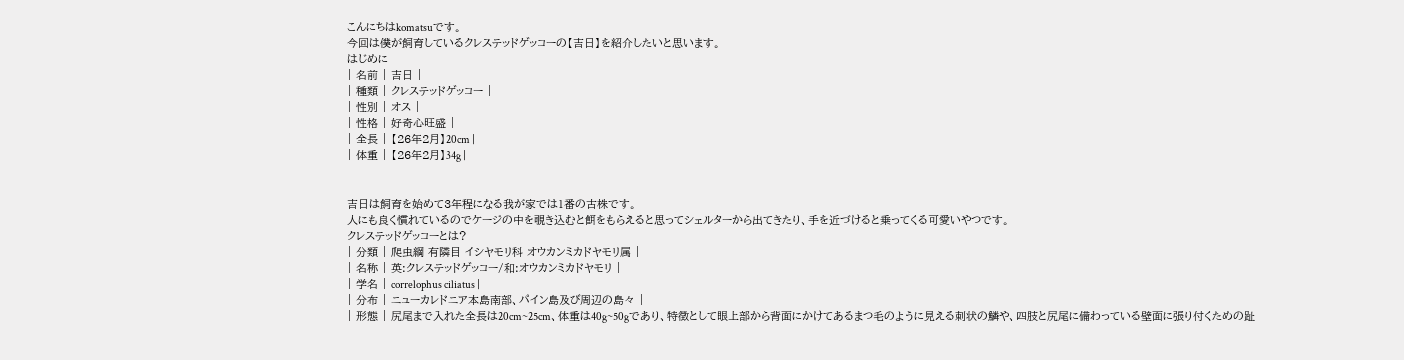こんにちはkomatsuです。
今回は僕が飼育しているクレステッドゲッコーの【吉日】を紹介したいと思います。
はじめに
| 名前 | 吉日 |
| 種類 | クレステッドゲッコー |
| 性別 | オス |
| 性格 | 好奇心旺盛 |
| 全長 | 【26年2月】20cm |
| 体重 | 【26年2月】34g |


吉日は飼育を始めて3年程になる我が家では1番の古株です。
人にも良く慣れているのでケージの中を覗き込むと餌をもらえると思ってシェルターから出てきたり、手を近づけると乗ってくる可愛いやつです。
クレステッドゲッコーとは?
| 分類 | 爬虫綱 有隣目 イシヤモリ科 オウカンミカドヤモリ属 |
| 名称 | 英:クレステッドゲッコー/和:オウカンミカドヤモリ |
| 学名 | correlophus ciliatus |
| 分布 | ニューカレドニア本島南部、パイン島及び周辺の島々 |
| 形態 | 尻尾まで入れた全長は20cm~25cm、体重は40g~50gであり、特徴として眼上部から背面にかけてあるまつ毛のように見える刺状の鱗や、四肢と尻尾に備わっている壁面に張り付くための趾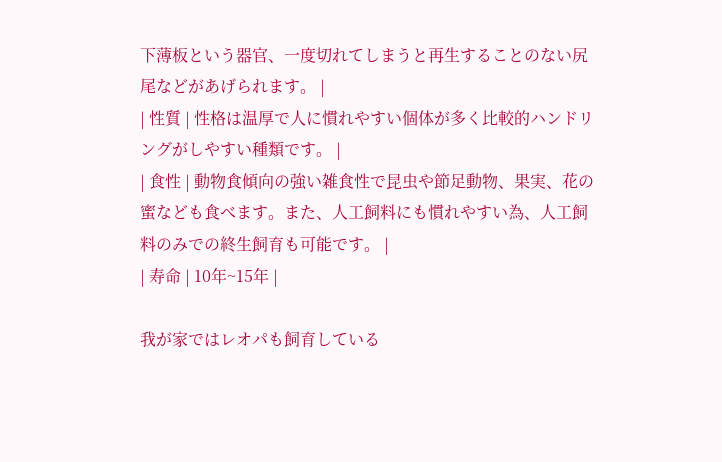下薄板という器官、一度切れてしまうと再生することのない尻尾などがあげられます。 |
| 性質 | 性格は温厚で人に慣れやすい個体が多く比較的ハンドリングがしやすい種類です。 |
| 食性 | 動物食傾向の強い雑食性で昆虫や節足動物、果実、花の蜜なども食べます。また、人工飼料にも慣れやすい為、人工飼料のみでの終生飼育も可能です。 |
| 寿命 | 10年~15年 |

我が家ではレオパも飼育している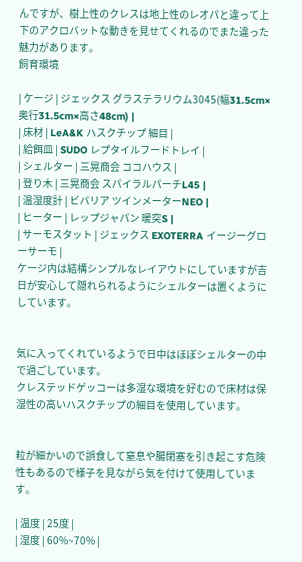んですが、樹上性のクレスは地上性のレオパと違って上下のアクロバットな動きを見せてくれるのでまた違った魅力があります。
飼育環境

| ケージ | ジェックス グラステラリウム3045(幅31.5cm×奥行31.5cm×高さ48cm) |
| 床材 | LeA&K ハスクチップ 細目 |
| 給餌皿 | SUDO レプタイルフードトレイ |
| シェルター | 三晃商会 ココハウス |
| 登り木 | 三晃商会 スパイラルパーチL45 |
| 温湿度計 | ビバリア ツインメーターNEO |
| ヒーター | レップジャパン 暖突S |
| サーモスタット | ジェックス EXOTERRA イージーグローサーモ |
ケージ内は結構シンプルなレイアウトにしていますが吉日が安心して隠れられるようにシェルターは置くようにしています。


気に入ってくれているようで日中はほぼシェルターの中で過ごしています。
クレステッドゲッコーは多湿な環境を好むので床材は保湿性の高いハスクチップの細目を使用しています。


粒が細かいので誤食して窒息や腸閉塞を引き起こす危険性もあるので様子を見ながら気を付けて使用しています。

| 温度 | 25度 |
| 湿度 | 60%~70% |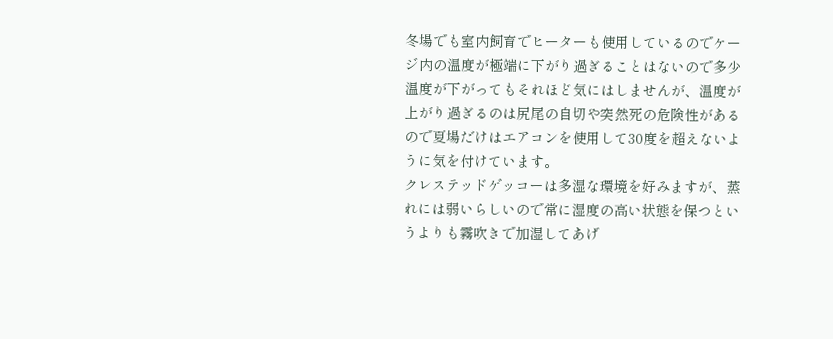冬場でも室内飼育でヒーターも使用しているのでケージ内の温度が極端に下がり過ぎることはないので多少温度が下がってもそれほど気にはしませんが、温度が上がり過ぎるのは尻尾の自切や突然死の危険性があるので夏場だけはエアコンを使用して30度を超えないように気を付けています。
クレステッドゲッコーは多湿な環境を好みますが、蒸れには弱いらしいので常に湿度の高い状態を保つというよりも霧吹きで加湿してあげ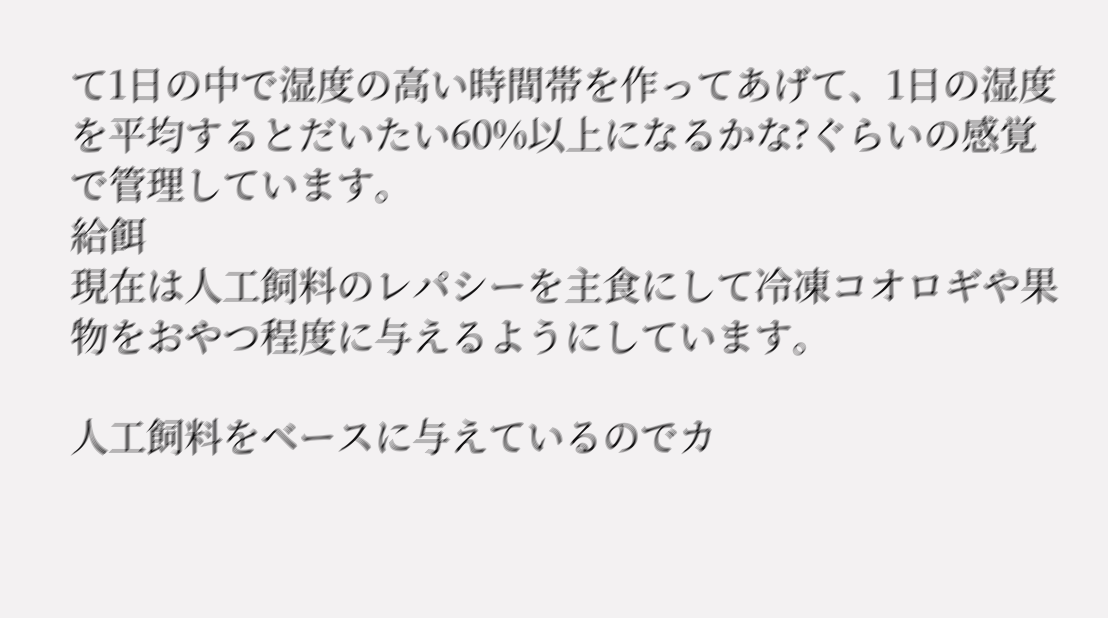て1日の中で湿度の高い時間帯を作ってあげて、1日の湿度を平均するとだいたい60%以上になるかな?ぐらいの感覚で管理しています。
給餌
現在は人工飼料のレパシーを主食にして冷凍コオロギや果物をおやつ程度に与えるようにしています。

人工飼料をベースに与えているのでカ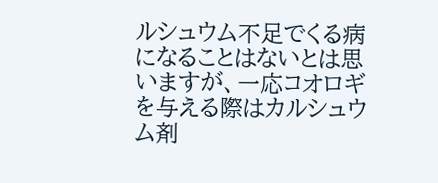ルシュウム不足でくる病になることはないとは思いますが、一応コオロギを与える際はカルシュウム剤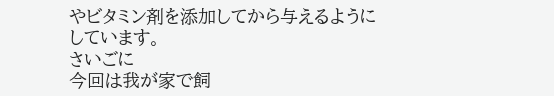やビタミン剤を添加してから与えるようにしています。
さいごに
今回は我が家で飼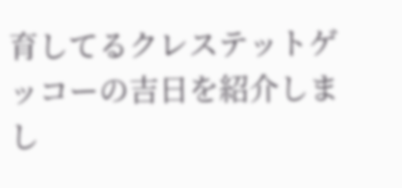育してるクレステットゲッコーの吉日を紹介しまし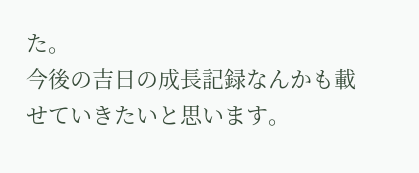た。
今後の吉日の成長記録なんかも載せていきたいと思います。